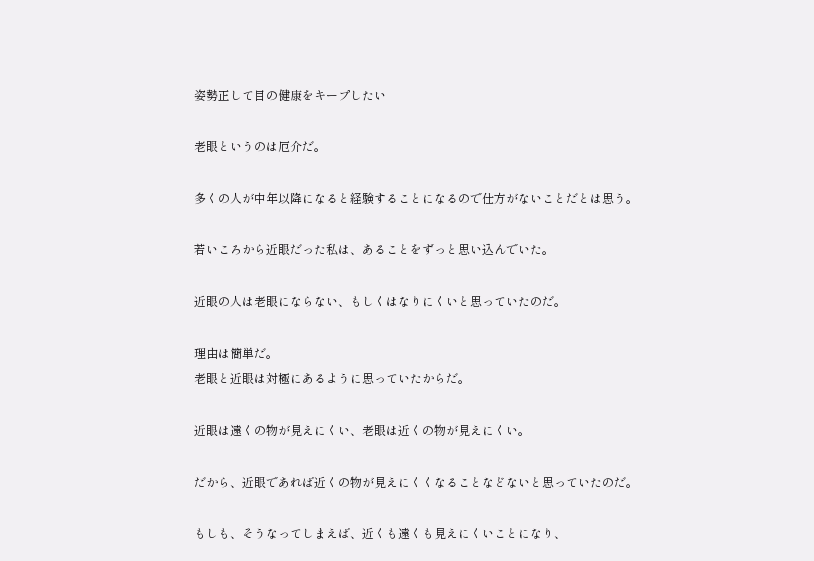姿勢正して目の健康をキープしたい

老眼というのは厄介だ。

多くの人が中年以降になると経験することになるので仕方がないことだとは思う。

若いころから近眼だった私は、あることをずっと思い込んでいた。

近眼の人は老眼にならない、もしくはなりにくいと思っていたのだ。

理由は簡単だ。
老眼と近眼は対極にあるように思っていたからだ。

近眼は遠くの物が見えにくい、老眼は近くの物が見えにくい。

だから、近眼であれば近くの物が見えにくくなることなどないと思っていたのだ。

もしも、そうなってしまえば、近くも遠くも見えにくいことになり、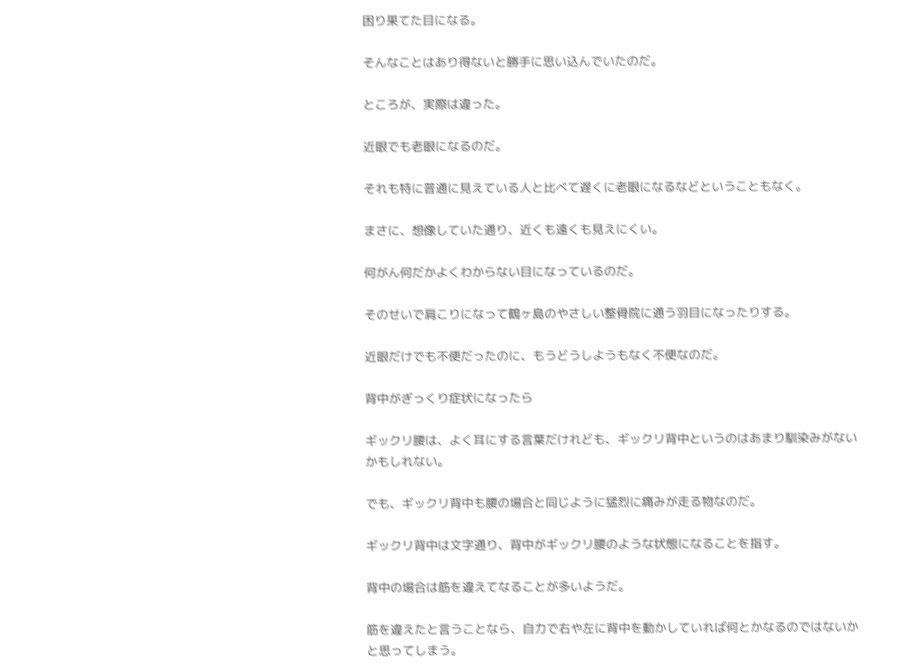困り果てた目になる。

そんなことはあり得ないと勝手に思い込んでいたのだ。

ところが、実際は違った。

近眼でも老眼になるのだ。

それも特に普通に見えている人と比べて遅くに老眼になるなどということもなく。

まさに、想像していた通り、近くも遠くも見えにくい。

何がん何だかよくわからない目になっているのだ。

そのせいで肩こりになって鶴ヶ島のやさしい整骨院に通う羽目になったりする。

近眼だけでも不便だったのに、もうどうしようもなく不便なのだ。

背中がぎっくり症状になったら

ギックリ腰は、よく耳にする言葉だけれども、ギックリ背中というのはあまり馴染みがないかもしれない。

でも、ギックリ背中も腰の場合と同じように猛烈に痛みが走る物なのだ。

ギックリ背中は文字通り、背中がギックリ腰のような状態になることを指す。

背中の場合は筋を違えてなることが多いようだ。

筋を違えたと言うことなら、自力で右や左に背中を動かしていれば何とかなるのではないかと思ってしまう。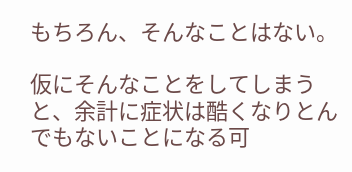もちろん、そんなことはない。

仮にそんなことをしてしまうと、余計に症状は酷くなりとんでもないことになる可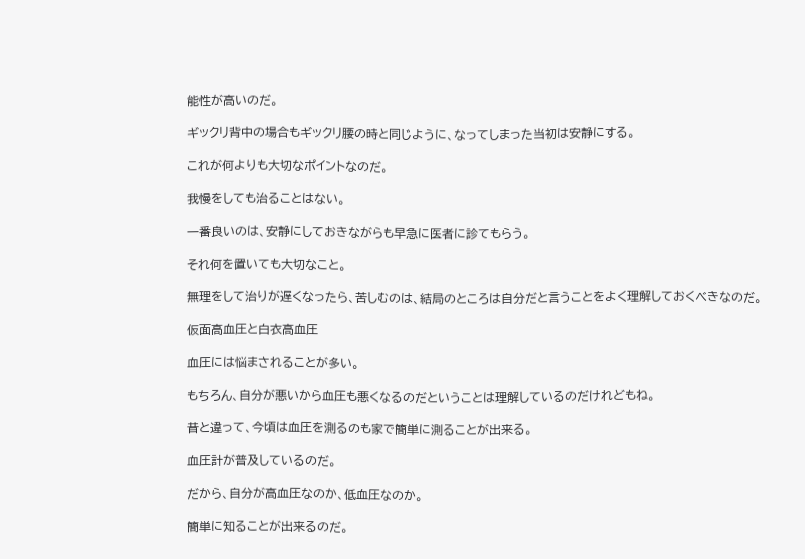能性が高いのだ。

ギックリ背中の場合もギックリ腰の時と同じように、なってしまった当初は安静にする。

これが何よりも大切なポイントなのだ。

我慢をしても治ることはない。

一番良いのは、安静にしておきながらも早急に医者に診てもらう。

それ何を置いても大切なこと。

無理をして治りが遅くなったら、苦しむのは、結局のところは自分だと言うことをよく理解しておくべきなのだ。

仮面高血圧と白衣高血圧

血圧には悩まされることが多い。

もちろん、自分が悪いから血圧も悪くなるのだということは理解しているのだけれどもね。

昔と違って、今頃は血圧を測るのも家で簡単に測ることが出来る。

血圧計が普及しているのだ。

だから、自分が高血圧なのか、低血圧なのか。

簡単に知ることが出来るのだ。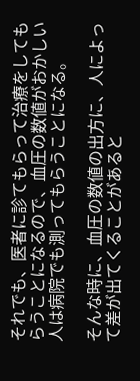それでも、医者に診てもらって治療をしてもらうことになるので、血圧の数値がおかしい人は病院でも測ってもらうことになる。

そんな時に、血圧の数値の出方に、人によって差が出てくることがあると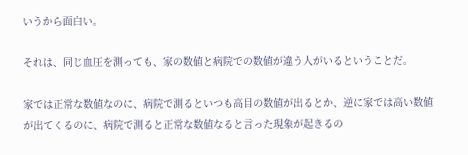いうから面白い。

それは、同じ血圧を測っても、家の数値と病院での数値が違う人がいるということだ。

家では正常な数値なのに、病院で測るといつも高目の数値が出るとか、逆に家では高い数値が出てくるのに、病院で測ると正常な数値なると言った現象が起きるの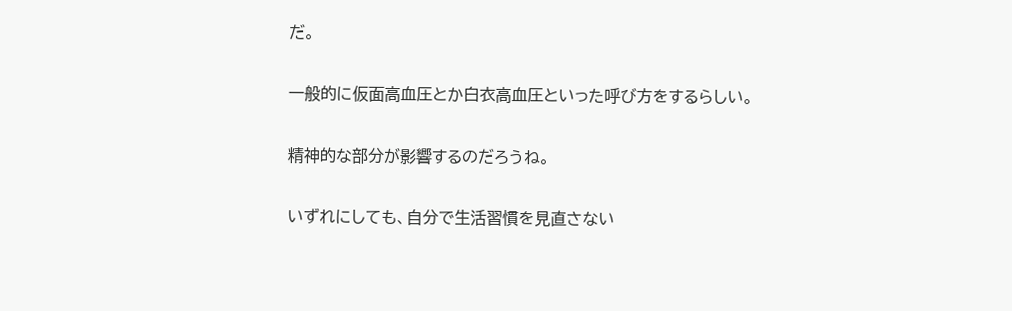だ。

一般的に仮面高血圧とか白衣高血圧といった呼び方をするらしい。

精神的な部分が影響するのだろうね。

いずれにしても、自分で生活習慣を見直さない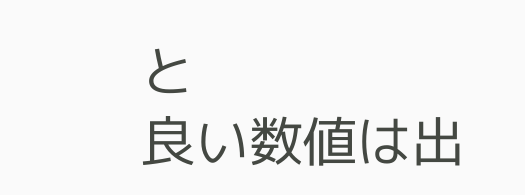と
良い数値は出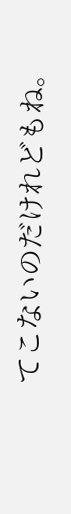てこないのだけれどもね。